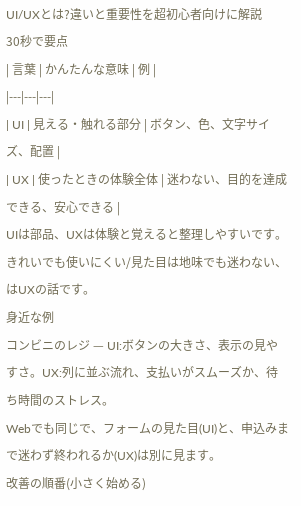UI/UXとは?違いと重要性を超初心者向けに解説
30秒で要点
| 言葉 | かんたんな意味 | 例 |
|---|---|---|
| UI | 見える・触れる部分 | ボタン、色、文字サイズ、配置 |
| UX | 使ったときの体験全体 | 迷わない、目的を達成できる、安心できる |
UIは部品、UXは体験と覚えると整理しやすいです。きれいでも使いにくい/見た目は地味でも迷わない、はUXの話です。
身近な例
コンビニのレジ — UI:ボタンの大きさ、表示の見やすさ。UX:列に並ぶ流れ、支払いがスムーズか、待ち時間のストレス。
Webでも同じで、フォームの見た目(UI)と、申込みまで迷わず終われるか(UX)は別に見ます。
改善の順番(小さく始める)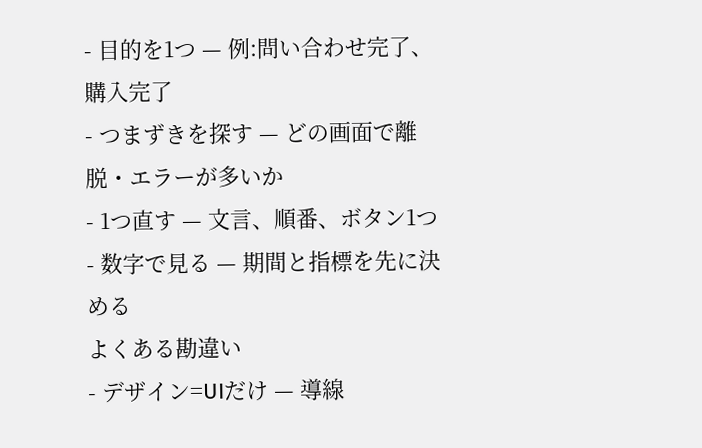- 目的を1つ — 例:問い合わせ完了、購入完了
- つまずきを探す — どの画面で離脱・エラーが多いか
- 1つ直す — 文言、順番、ボタン1つ
- 数字で見る — 期間と指標を先に決める
よくある勘違い
- デザイン=UIだけ — 導線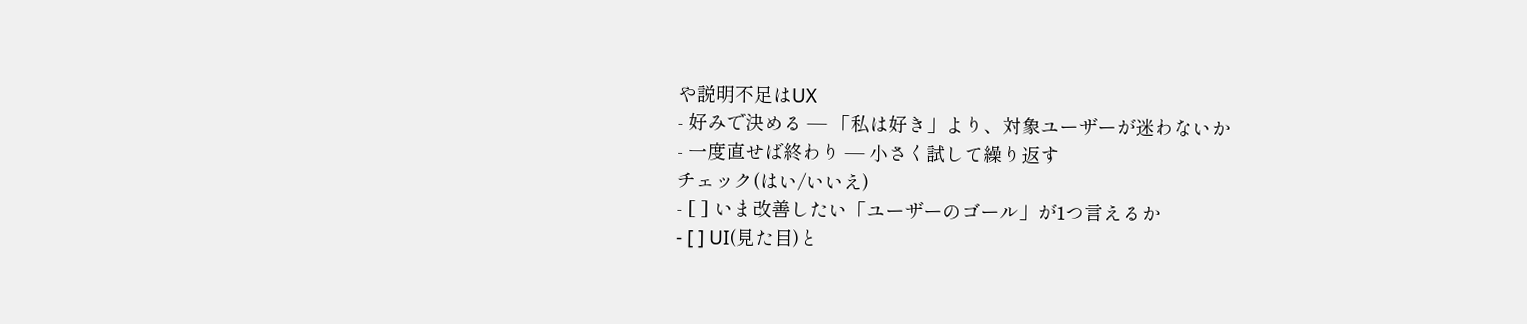や説明不足はUX
- 好みで決める — 「私は好き」より、対象ユーザーが迷わないか
- 一度直せば終わり — 小さく試して繰り返す
チェック(はい/いいえ)
- [ ] いま改善したい「ユーザーのゴール」が1つ言えるか
- [ ] UI(見た目)と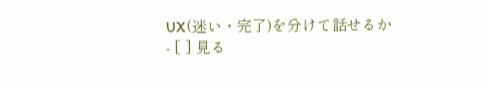UX(迷い・完了)を分けて話せるか
- [ ] 見る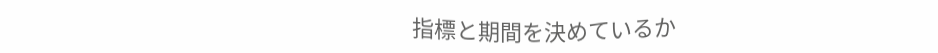指標と期間を決めているか